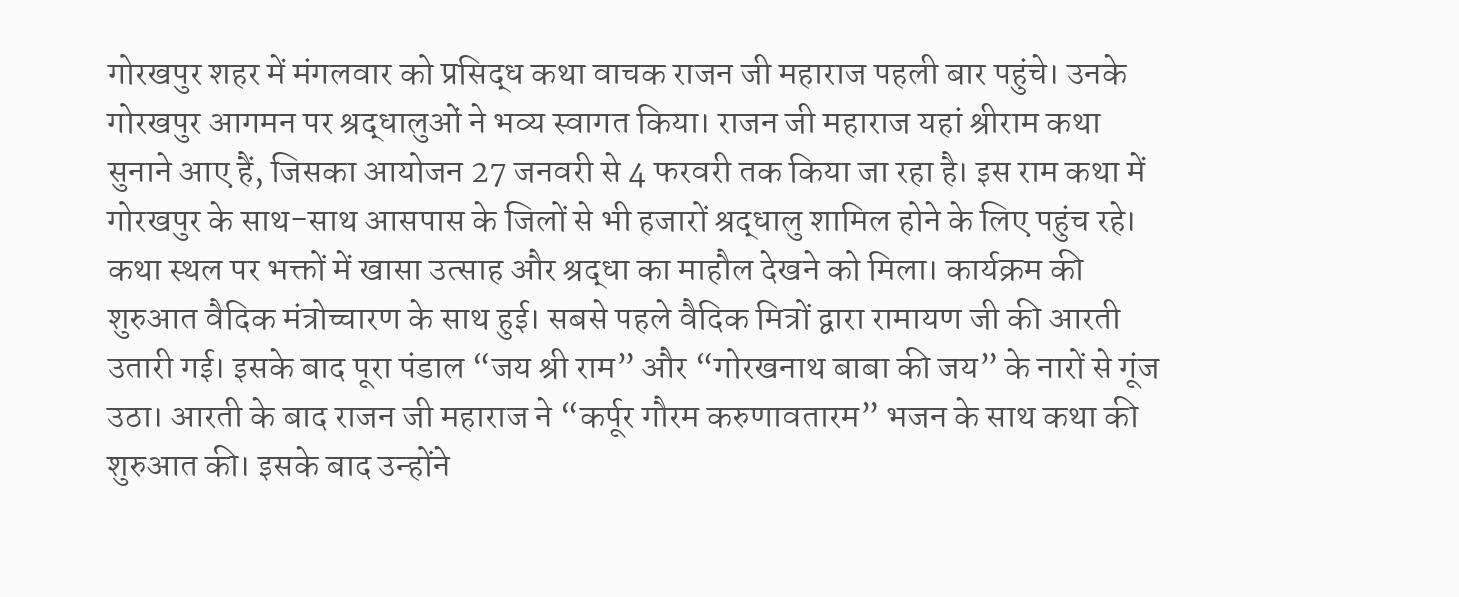गोरखपुर शहर में मंगलवार को प्रसिद्ध कथा वाचक राजन जी महाराज पहली बार पहुंचे। उनके गोरखपुर आगमन पर श्रद्धालुओं ने भव्य स्वागत किया। राजन जी महाराज यहां श्रीराम कथा सुनाने आए हैं, जिसका आयोजन 27 जनवरी से 4 फरवरी तक किया जा रहा है। इस राम कथा में गोरखपुर के साथ-साथ आसपास के जिलों से भी हजारों श्रद्धालु शामिल होने के लिए पहुंच रहे। कथा स्थल पर भक्तों में खासा उत्साह और श्रद्धा का माहौल देखने को मिला। कार्यक्रम की शुरुआत वैदिक मंत्रोच्चारण के साथ हुई। सबसे पहले वैदिक मित्रों द्वारा रामायण जी की आरती उतारी गई। इसके बाद पूरा पंडाल “जय श्री राम” और “गोरखनाथ बाबा की जय” के नारों से गूंज उठा। आरती के बाद राजन जी महाराज ने “कर्पूर गौरम करुणावतारम” भजन के साथ कथा की शुरुआत की। इसके बाद उन्होंने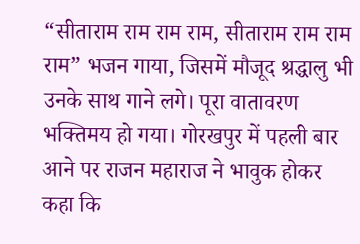“सीताराम राम राम राम, सीताराम राम राम राम” भजन गाया, जिसमें मौजूद श्रद्धालु भी उनके साथ गाने लगे। पूरा वातावरण भक्तिमय हो गया। गोरखपुर में पहली बार आने पर राजन महाराज ने भावुक होकर कहा कि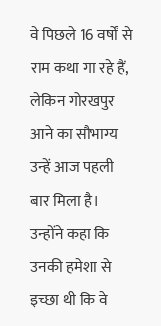वे पिछले 16 वर्षों से राम कथा गा रहे हैं, लेकिन गोरखपुर आने का सौभाग्य उन्हें आज पहली बार मिला है। उन्होंने कहा कि उनकी हमेशा से इच्छा थी कि वे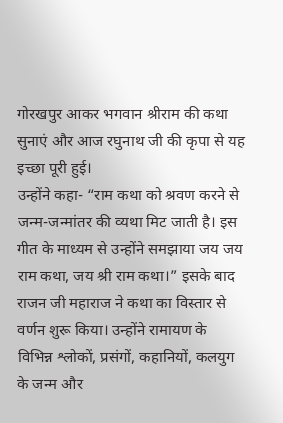गोरखपुर आकर भगवान श्रीराम की कथा सुनाएं और आज रघुनाथ जी की कृपा से यह इच्छा पूरी हुई।
उन्होंने कहा- “राम कथा को श्रवण करने से जन्म-जन्मांतर की व्यथा मिट जाती है। इस गीत के माध्यम से उन्होंने समझाया जय जय राम कथा, जय श्री राम कथा।” इसके बाद राजन जी महाराज ने कथा का विस्तार से वर्णन शुरू किया। उन्होंने रामायण के विभिन्न श्लोकों, प्रसंगों, कहानियों, कलयुग के जन्म और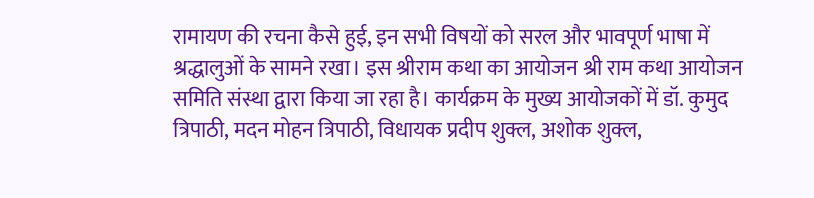रामायण की रचना कैसे हुई, इन सभी विषयों को सरल और भावपूर्ण भाषा में श्रद्धालुओं के सामने रखा। इस श्रीराम कथा का आयोजन श्री राम कथा आयोजन समिति संस्था द्वारा किया जा रहा है। कार्यक्रम के मुख्य आयोजकों में डॉ. कुमुद त्रिपाठी, मदन मोहन त्रिपाठी, विधायक प्रदीप शुक्ल, अशोक शुक्ल,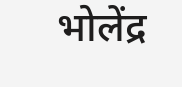भोलेंद्र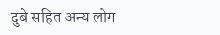दुबे सहित अन्य लोग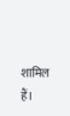शामिल हैं।